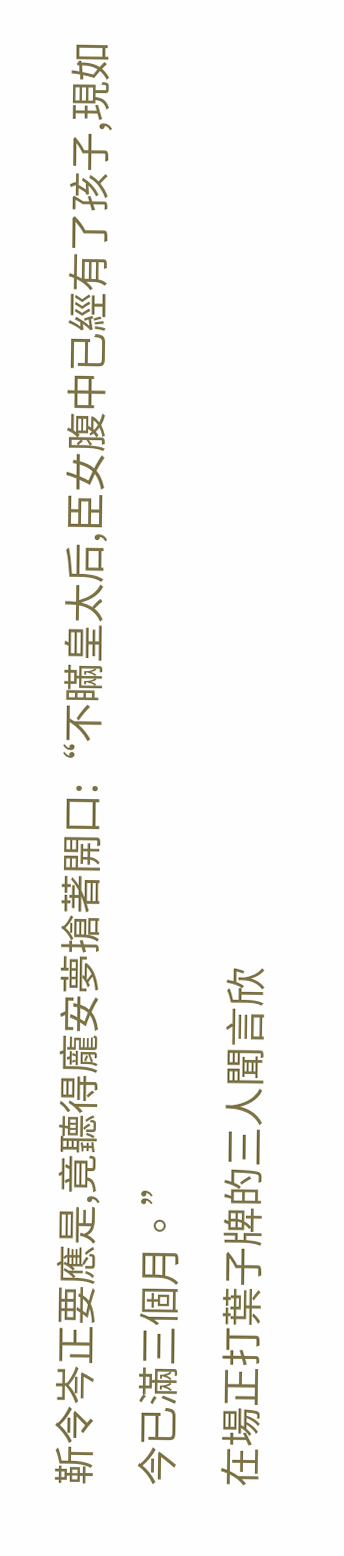靳令岑正要應是,竟聽得龐安夢搶著開口:“不瞞皇太后,臣女腹中已經有了孩子,現如今已滿三個月。”
在場正打葉子牌的三人聞言欣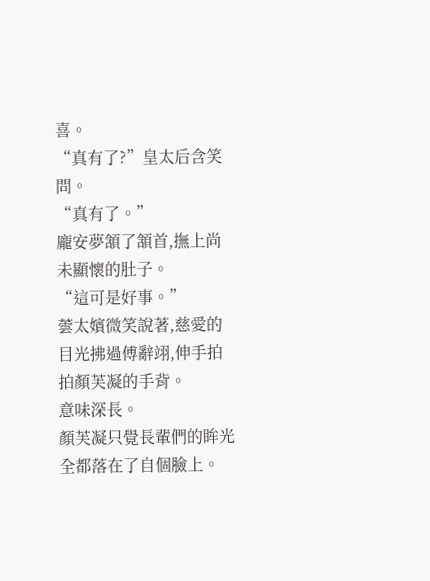喜。
“真有了?”皇太后含笑問。
“真有了。”
龐安夢頷了頷首,撫上尚未顯懷的肚子。
“這可是好事。”
蕓太嬪微笑說著,慈愛的目光拂過傅辭翊,伸手拍拍顏芙凝的手背。
意味深長。
顏芙凝只覺長輩們的眸光全都落在了自個臉上。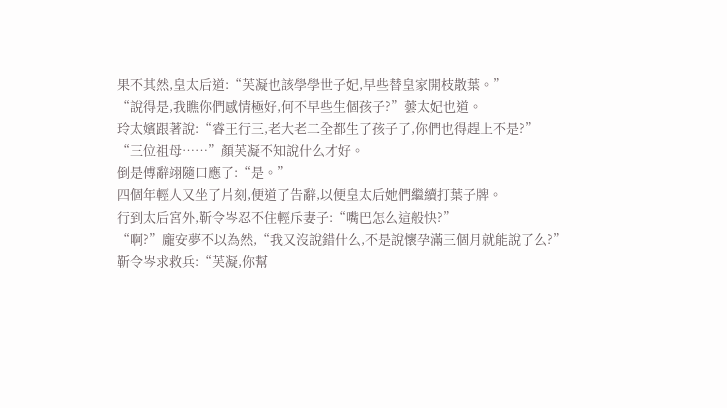果不其然,皇太后道:“芙凝也該學學世子妃,早些替皇家開枝散葉。”
“說得是,我瞧你們感情極好,何不早些生個孩子?”蕓太妃也道。
玲太嬪跟著說:“睿王行三,老大老二全都生了孩子了,你們也得趕上不是?”
“三位祖母……”顏芙凝不知說什么才好。
倒是傅辭翊隨口應了:“是。”
四個年輕人又坐了片刻,便道了告辭,以便皇太后她們繼續打葉子牌。
行到太后宮外,靳令岑忍不住輕斥妻子:“嘴巴怎么這般快?”
“啊?”龐安夢不以為然,“我又沒說錯什么,不是說懷孕滿三個月就能說了么?”
靳令岑求救兵:“芙凝,你幫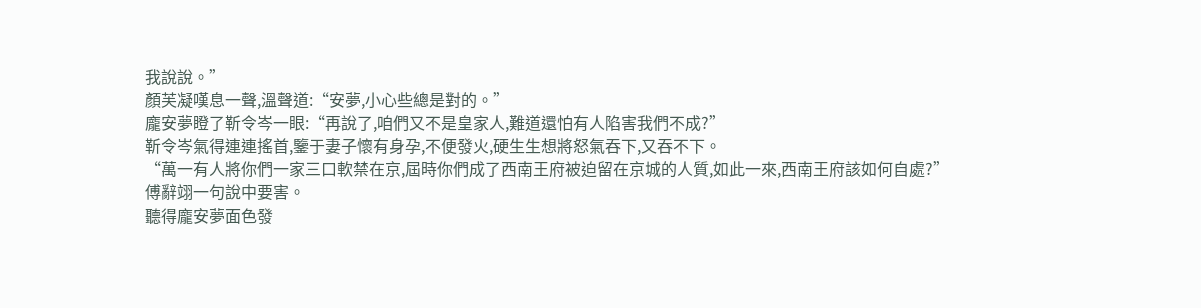我說說。”
顏芙凝嘆息一聲,溫聲道:“安夢,小心些總是對的。”
龐安夢瞪了靳令岑一眼:“再說了,咱們又不是皇家人,難道還怕有人陷害我們不成?”
靳令岑氣得連連搖首,鑒于妻子懷有身孕,不便發火,硬生生想將怒氣吞下,又吞不下。
“萬一有人將你們一家三口軟禁在京,屆時你們成了西南王府被迫留在京城的人質,如此一來,西南王府該如何自處?”
傅辭翊一句說中要害。
聽得龐安夢面色發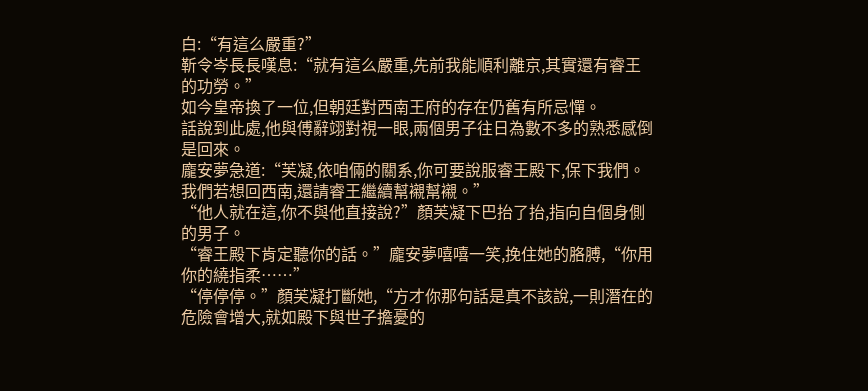白:“有這么嚴重?”
靳令岑長長嘆息:“就有這么嚴重,先前我能順利離京,其實還有睿王的功勞。”
如今皇帝換了一位,但朝廷對西南王府的存在仍舊有所忌憚。
話說到此處,他與傅辭翊對視一眼,兩個男子往日為數不多的熟悉感倒是回來。
龐安夢急道:“芙凝,依咱倆的關系,你可要說服睿王殿下,保下我們。我們若想回西南,還請睿王繼續幫襯幫襯。”
“他人就在這,你不與他直接說?”顏芙凝下巴抬了抬,指向自個身側的男子。
“睿王殿下肯定聽你的話。”龐安夢嘻嘻一笑,挽住她的胳膊,“你用你的繞指柔……”
“停停停。”顏芙凝打斷她,“方才你那句話是真不該說,一則潛在的危險會增大,就如殿下與世子擔憂的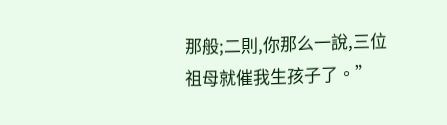那般;二則,你那么一說,三位祖母就催我生孩子了。”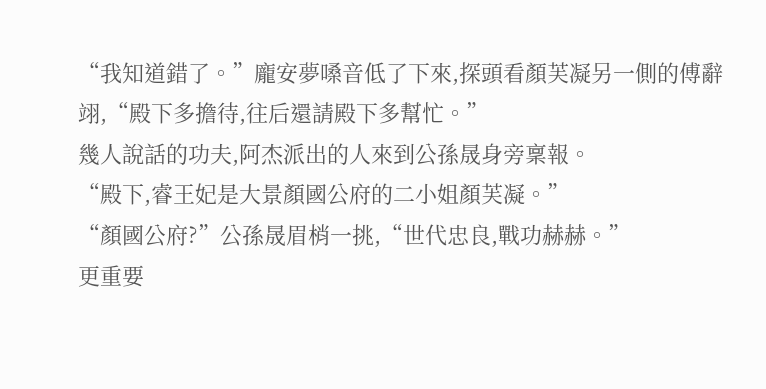“我知道錯了。”龐安夢嗓音低了下來,探頭看顏芙凝另一側的傅辭翊,“殿下多擔待,往后還請殿下多幫忙。”
幾人說話的功夫,阿杰派出的人來到公孫晟身旁稟報。
“殿下,睿王妃是大景顏國公府的二小姐顏芙凝。”
“顏國公府?”公孫晟眉梢一挑,“世代忠良,戰功赫赫。”
更重要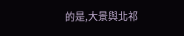的是,大景與北祁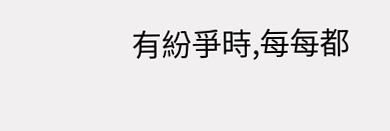有紛爭時,每每都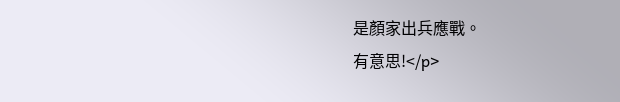是顏家出兵應戰。
有意思!</p>